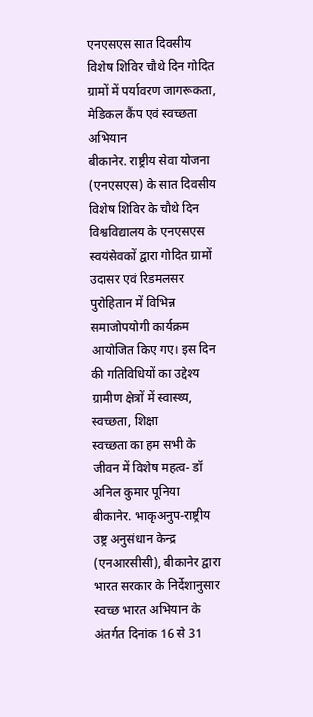एनएसएस सात दिवसीय विशेष शिविर चौथे दिन गोदित ग्रामों में पर्यावरण जागरूकता, मेडिकल कैंप एवं स्वच्छता अभियान
बीकानेर. राष्ट्रीय सेवा योजना (एनएसएस) के सात दिवसीय विशेष शिविर के चौथे दिन विश्वविद्यालय के एनएसएस स्वयंसेवकों द्वारा गोदित ग्रामों उदासर एवं रिडमलसर पुरोहितान में विभिन्न समाजोपयोगी कार्यक्रम आयोजित किए गए। इस दिन की गतिविधियों का उद्देश्य ग्रामीण क्षेत्रों में स्वास्थ्य, स्वच्छता, शिक्षा
स्वच्छता का हम सभी के जीवन में विशेष महत्व- डॉ अनिल कुमार पूनिया
बीकानेर. भाकृअनुप-राष्ट्रीय उष्ट्र अनुसंधान केन्द्र (एनआरसीसी), बीकानेर द्वारा भारत सरकार के निर्देशानुसार स्वच्छ भारत अभियान के अंतर्गत दिनांक 16 से 31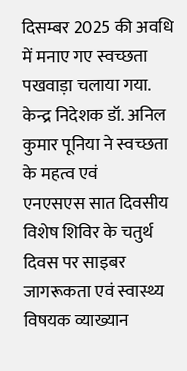दिसम्बर 2025 की अवधि में मनाए गए स्वच्छता पखवाड़ा चलाया गया. केन्द्र निदेशक डॉ. अनिल कुमार पूनिया ने स्वच्छता के महत्व एवं
एनएसएस सात दिवसीय विशेष शिविर के चतुर्थ दिवस पर साइबर जागरूकता एवं स्वास्थ्य विषयक व्याख्यान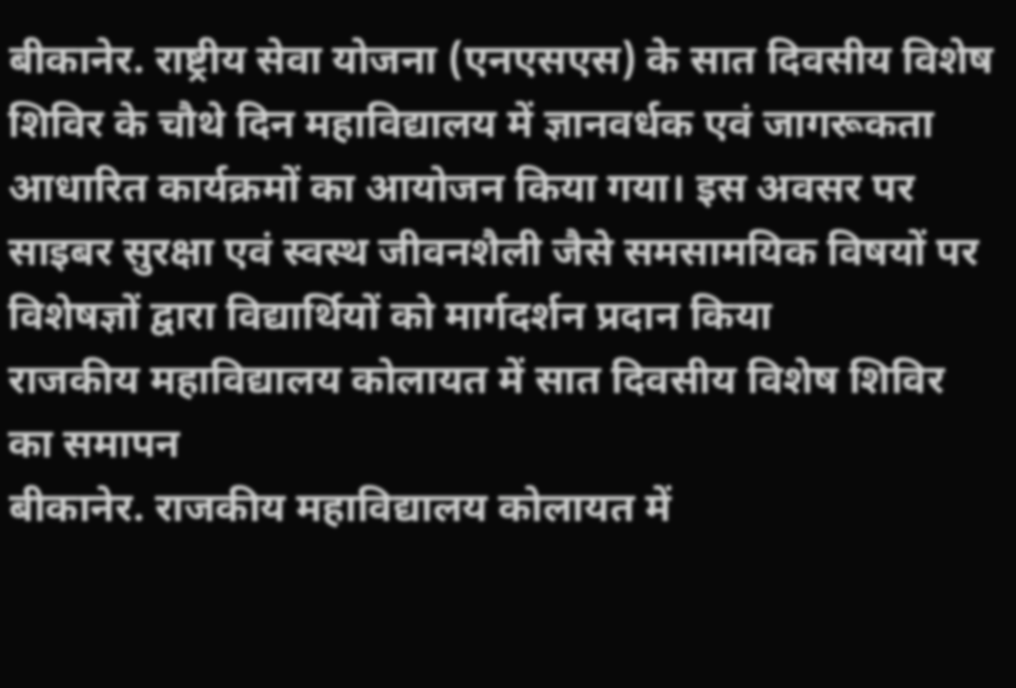बीकानेर. राष्ट्रीय सेवा योजना (एनएसएस) के सात दिवसीय विशेष शिविर के चौथे दिन महाविद्यालय में ज्ञानवर्धक एवं जागरूकता आधारित कार्यक्रमों का आयोजन किया गया। इस अवसर पर साइबर सुरक्षा एवं स्वस्थ जीवनशैली जैसे समसामयिक विषयों पर विशेषज्ञों द्वारा विद्यार्थियों को मार्गदर्शन प्रदान किया
राजकीय महाविद्यालय कोलायत में सात दिवसीय विशेष शिविर का समापन
बीकानेर. राजकीय महाविद्यालय कोलायत में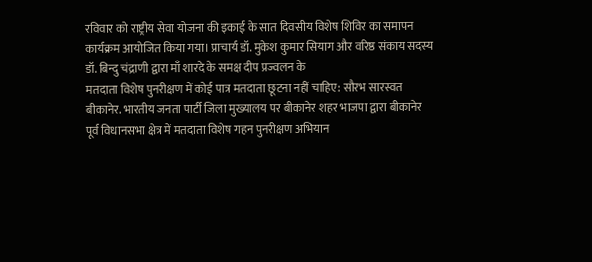रविवार को राष्ट्रीय सेवा योजना की इकाई के सात दिवसीय विशेष शिविर का समापन कार्यक्रम आयोजित किया गया। प्राचार्य डॉ. मुकेश कुमार सियाग और वरिष्ठ संकाय सदस्य डॉ. बिन्दु चंद्राणी द्वारा माँ शारदे के समक्ष दीप प्रज्वलन के
मतदाता विशेष पुनरीक्षण में कोई पात्र मतदाता छूटना नहीं चाहिए: सौरभ सारस्वत
बीकानेर. भारतीय जनता पार्टी जिला मुख्यालय पर बीकानेर शहर भाजपा द्वारा बीकानेर पूर्व विधानसभा क्षेत्र में मतदाता विशेष गहन पुनरीक्षण अभियान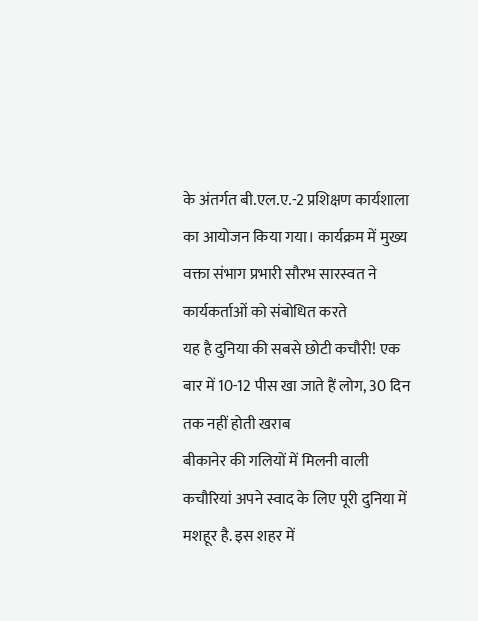के अंतर्गत बी.एल.ए.-2 प्रशिक्षण कार्यशाला का आयोजन किया गया। कार्यक्रम में मुख्य वक्ता संभाग प्रभारी सौरभ सारस्वत ने कार्यकर्ताओं को संबोधित करते
यह है दुनिया की सबसे छोटी कचौरी! एक बार में 10-12 पीस खा जाते हैं लोग, 30 दिन तक नहीं होती खराब
बीकानेर की गलियों में मिलनी वाली कचौरियां अपने स्वाद के लिए पूरी दुनिया में मशहूर है. इस शहर में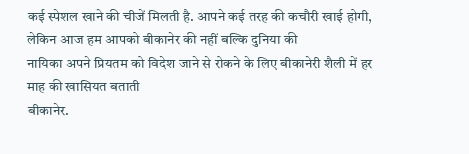कई स्पेशल खाने की चीजें मिलती है. आपने कई तरह की कचौरी खाई होगी, लेकिन आज हम आपको बीकानेर की नहीं बल्कि दुनिया की
नायिका अपने प्रियतम को विदेश जाने से रोकने के लिए बीकानेरी शैली में हर माह की खासियत बताती
बीकानेर.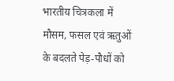भारतीय चित्रकला में मौसम, फसल एवं ऋतुओं के बदलते पेड़-पौधों को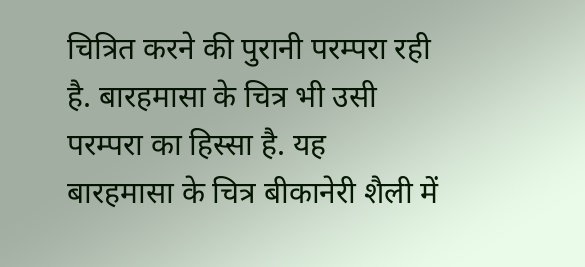चित्रित करने की पुरानी परम्परा रही है. बारहमासा के चित्र भी उसी परम्परा का हिस्सा है. यह बारहमासा के चित्र बीकानेरी शैली में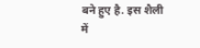बने हुए है. इस शैली में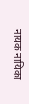नायक नायिका